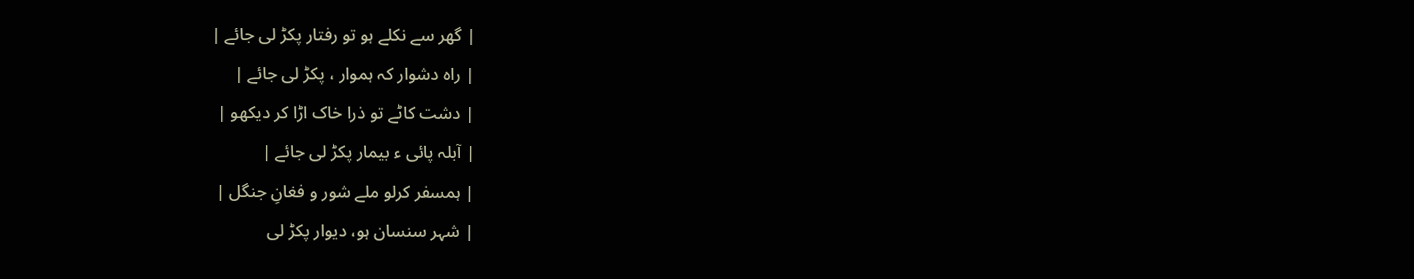| گھر سے نکلے ہو تو رفتار پکڑ لی جائے |
| راہ دشوار کہ ہموار ، پکڑ لی جائے |
| دشت کاٹے تو ذرا خاک اڑا کر دیکھو |
| آبلہ پائی ء بیمار پکڑ لی جائے |
| ہمسفر کرلو ملے شور و فغانِ جنگل |
| شہر سنسان ہو، دیوار پکڑ لی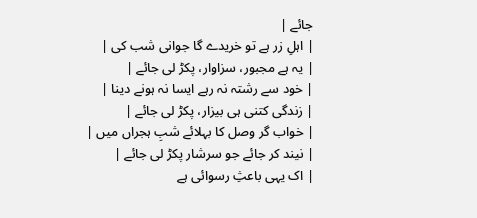جائے |
| اہلِ زر ہے تو خریدے گا جوانی شب کی |
| یہ ہے مجبور، سزاوار، پکڑ لی جائے |
| خود سے رشتہ نہ رہے ایسا نہ ہونے دینا |
| زندگی کتنی ہی بیزار، پکڑ لی جائے |
| خواب گر وصل کا بہلائے شبِ ہجراں میں |
| نیند کر جائے جو سرشار پکڑ لی جائے |
| اک یہی باعثِ رسوائی ہے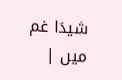شیدؔا غم میں |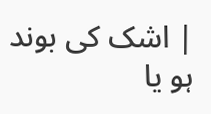| اشک کی بوند ہو یا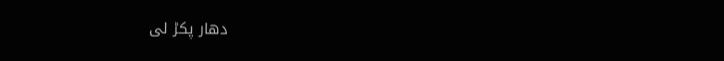دھار پکڑ لی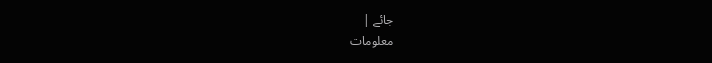جائے |
معلومات